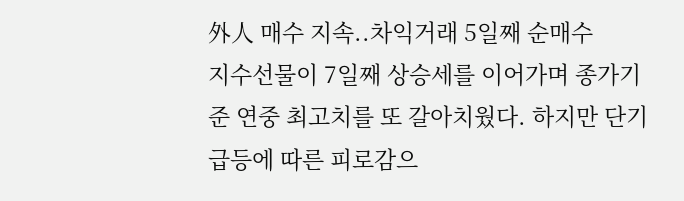外人 매수 지속..차익거래 5일째 순매수
지수선물이 7일째 상승세를 이어가며 종가기준 연중 최고치를 또 갈아치웠다. 하지만 단기 급등에 따른 피로감으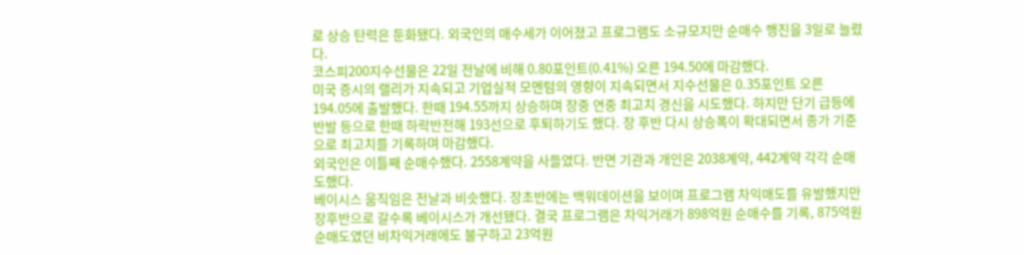로 상승 탄력은 둔화됐다. 외국인의 매수세가 이어졌고 프로그램도 소규모지만 순매수 행진을 3일로 늘렸다.
코스피200지수선물은 22일 전날에 비해 0.80포인트(0.41%) 오른 194.50에 마감했다.
미국 증시의 랠리가 지속되고 기업실적 모멘텀의 영향이 지속되면서 지수선물은 0.35포인트 오른 194.05에 출발했다. 한때 194.55까지 상승하며 장중 연중 최고치 경신을 시도했다. 하지만 단기 급등에 반발 등으로 한때 하락반전해 193선으로 후퇴하기도 했다. 장 후반 다시 상승폭이 확대되면서 종가 기준으로 최고치를 기록하며 마감했다.
외국인은 이틀째 순매수했다. 2558계약을 사들였다. 반면 기관과 개인은 2038계약, 442계약 각각 순매도했다.
베이시스 움직임은 전날과 비슷했다. 장초반에는 백워데이션을 보이며 프로그램 차익매도를 유발했지만 장후반으로 갈수록 베이시스가 개선됐다. 결국 프로그램은 차익거래가 898억원 순매수를 기록, 875억원 순매도였던 비차익거래에도 불구하고 23억원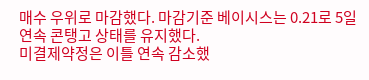매수 우위로 마감했다. 마감기준 베이시스는 0.21로 5일 연속 콘탱고 상태를 유지했다.
미결제약정은 이틀 연속 감소했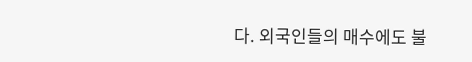다. 외국인들의 매수에도 불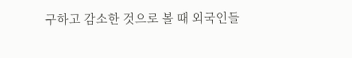구하고 감소한 것으로 볼 때 외국인들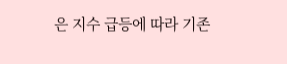은 지수 급등에 따라 기존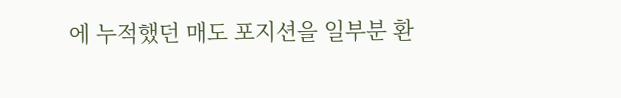에 누적했던 매도 포지션을 일부분 환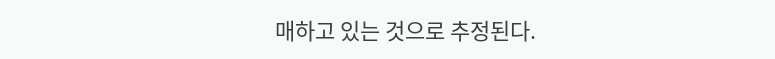매하고 있는 것으로 추정된다.